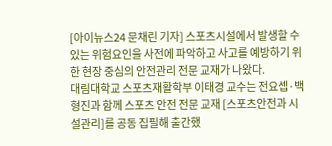[아이뉴스24 문채린 기자] 스포츠시설에서 발생할 수 있는 위험요인을 사전에 파악하고 사고를 예방하기 위한 현장 중심의 안전관리 전문 교재가 나왔다.
대림대학교 스포츠재활학부 이태경 교수는 전요셉·백형진과 함께 스포츠 안전 전문 교재 [스포츠안전과 시설관리]를 공동 집필해 출간했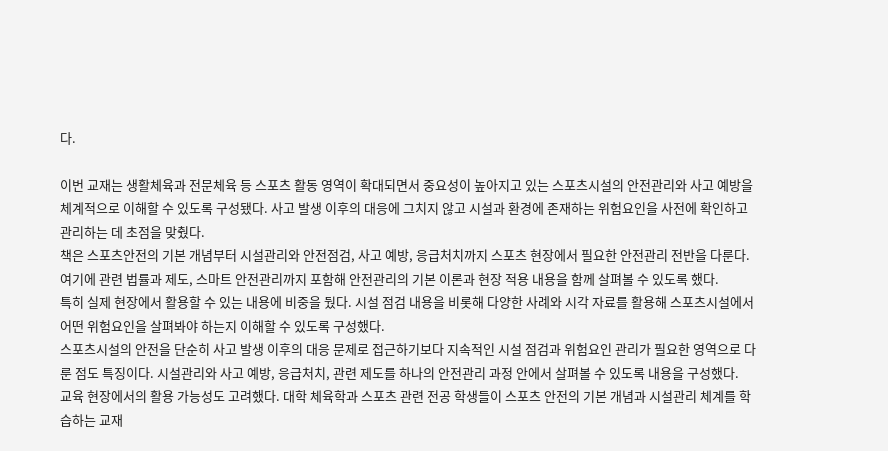다.

이번 교재는 생활체육과 전문체육 등 스포츠 활동 영역이 확대되면서 중요성이 높아지고 있는 스포츠시설의 안전관리와 사고 예방을 체계적으로 이해할 수 있도록 구성됐다. 사고 발생 이후의 대응에 그치지 않고 시설과 환경에 존재하는 위험요인을 사전에 확인하고 관리하는 데 초점을 맞췄다.
책은 스포츠안전의 기본 개념부터 시설관리와 안전점검, 사고 예방, 응급처치까지 스포츠 현장에서 필요한 안전관리 전반을 다룬다. 여기에 관련 법률과 제도, 스마트 안전관리까지 포함해 안전관리의 기본 이론과 현장 적용 내용을 함께 살펴볼 수 있도록 했다.
특히 실제 현장에서 활용할 수 있는 내용에 비중을 뒀다. 시설 점검 내용을 비롯해 다양한 사례와 시각 자료를 활용해 스포츠시설에서 어떤 위험요인을 살펴봐야 하는지 이해할 수 있도록 구성했다.
스포츠시설의 안전을 단순히 사고 발생 이후의 대응 문제로 접근하기보다 지속적인 시설 점검과 위험요인 관리가 필요한 영역으로 다룬 점도 특징이다. 시설관리와 사고 예방, 응급처치, 관련 제도를 하나의 안전관리 과정 안에서 살펴볼 수 있도록 내용을 구성했다.
교육 현장에서의 활용 가능성도 고려했다. 대학 체육학과 스포츠 관련 전공 학생들이 스포츠 안전의 기본 개념과 시설관리 체계를 학습하는 교재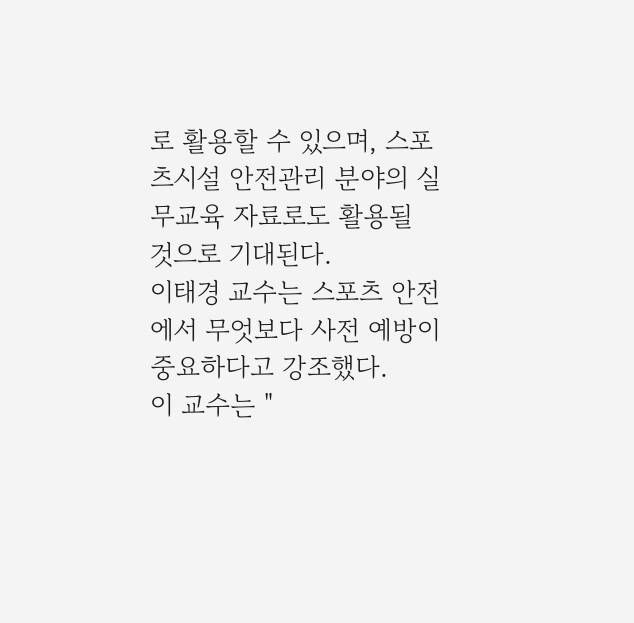로 활용할 수 있으며, 스포츠시설 안전관리 분야의 실무교육 자료로도 활용될 것으로 기대된다.
이태경 교수는 스포츠 안전에서 무엇보다 사전 예방이 중요하다고 강조했다.
이 교수는 "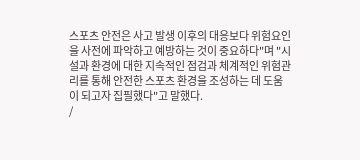스포츠 안전은 사고 발생 이후의 대응보다 위험요인을 사전에 파악하고 예방하는 것이 중요하다"며 "시설과 환경에 대한 지속적인 점검과 체계적인 위험관리를 통해 안전한 스포츠 환경을 조성하는 데 도움이 되고자 집필했다"고 말했다.
/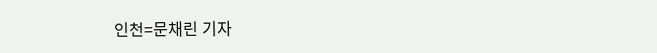인천=문채린 기자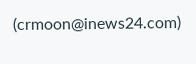(crmoon@inews24.com)